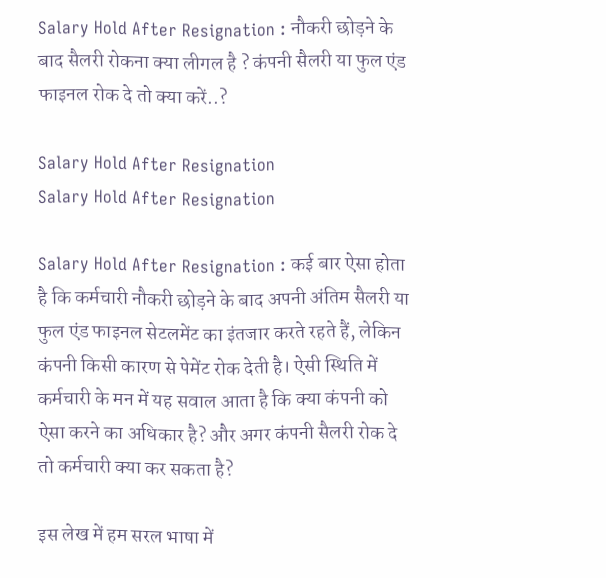Salary Hold After Resignation : नौकरी छोड़ने के बाद सैलरी रोकना क्या लीगल है ? कंपनी सैलरी या फुल एंड फाइनल रोक दे तो क्या करें..?

Salary Hold After Resignation
Salary Hold After Resignation

Salary Hold After Resignation : कई बार ऐसा होता है कि कर्मचारी नौकरी छोड़ने के बाद अपनी अंतिम सैलरी या फुल एंड फाइनल सेटलमेंट का इंतजार करते रहते हैं, लेकिन कंपनी किसी कारण से पेमेंट रोक देती है। ऐसी स्थिति में कर्मचारी के मन में यह सवाल आता है कि क्या कंपनी को ऐसा करने का अधिकार है? और अगर कंपनी सैलरी रोक दे तो कर्मचारी क्या कर सकता है?

इस लेख में हम सरल भाषा में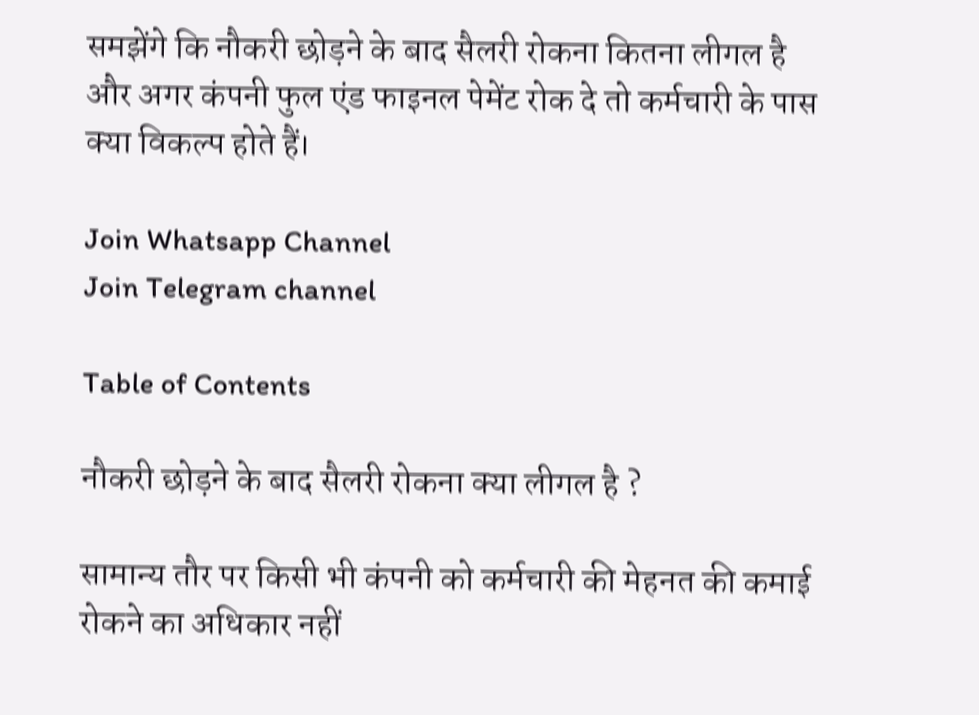समझेंगे कि नौकरी छोड़ने के बाद सैलरी रोकना कितना लीगल है और अगर कंपनी फुल एंड फाइनल पेमेंट रोक दे तो कर्मचारी के पास क्या विकल्प होते हैं।

Join Whatsapp Channel
Join Telegram channel

Table of Contents

नौकरी छोड़ने के बाद सैलरी रोकना क्या लीगल है ?

सामान्य तौर पर किसी भी कंपनी को कर्मचारी की मेहनत की कमाई रोकने का अधिकार नहीं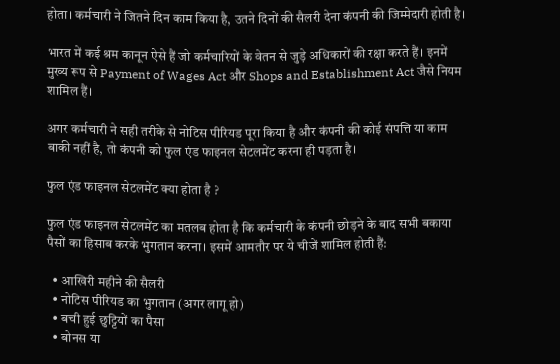होता। कर्मचारी ने जितने दिन काम किया है, उतने दिनों की सैलरी देना कंपनी की जिम्मेदारी होती है।

भारत में कई श्रम कानून ऐसे हैं जो कर्मचारियों के वेतन से जुड़े अधिकारों की रक्षा करते हैं। इनमें मुख्य रूप से Payment of Wages Act और Shops and Establishment Act जैसे नियम शामिल हैं।

अगर कर्मचारी ने सही तरीके से नोटिस पीरियड पूरा किया है और कंपनी की कोई संपत्ति या काम बाकी नहीं है, तो कंपनी को फुल एंड फाइनल सेटलमेंट करना ही पड़ता है।

फुल एंड फाइनल सेटलमेंट क्या होता है ?

फुल एंड फाइनल सेटलमेंट का मतलब होता है कि कर्मचारी के कंपनी छोड़ने के बाद सभी बकाया पैसों का हिसाब करके भुगतान करना। इसमें आमतौर पर ये चीजें शामिल होती हैं:

  • आखिरी महीने की सैलरी
  • नोटिस पीरियड का भुगतान (अगर लागू हो)
  • बची हुई छुट्टियों का पैसा
  • बोनस या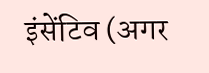इंसेंटिव (अगर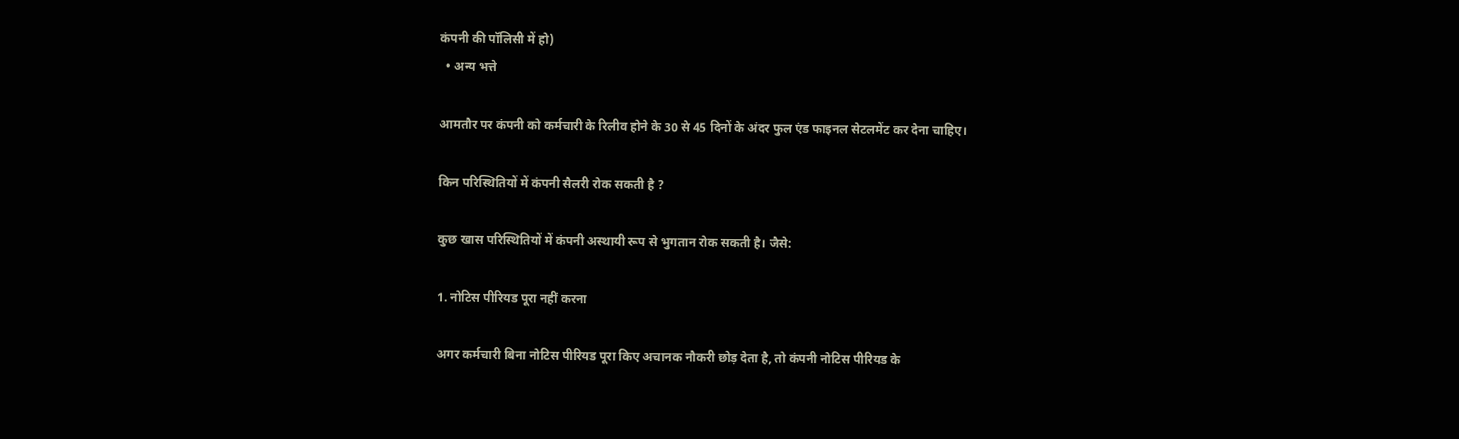कंपनी की पॉलिसी में हो)
  • अन्य भत्ते

आमतौर पर कंपनी को कर्मचारी के रिलीव होने के 30 से 45 दिनों के अंदर फुल एंड फाइनल सेटलमेंट कर देना चाहिए।

किन परिस्थितियों में कंपनी सैलरी रोक सकती है ?

कुछ खास परिस्थितियों में कंपनी अस्थायी रूप से भुगतान रोक सकती है। जैसे:

1. नोटिस पीरियड पूरा नहीं करना

अगर कर्मचारी बिना नोटिस पीरियड पूरा किए अचानक नौकरी छोड़ देता है, तो कंपनी नोटिस पीरियड के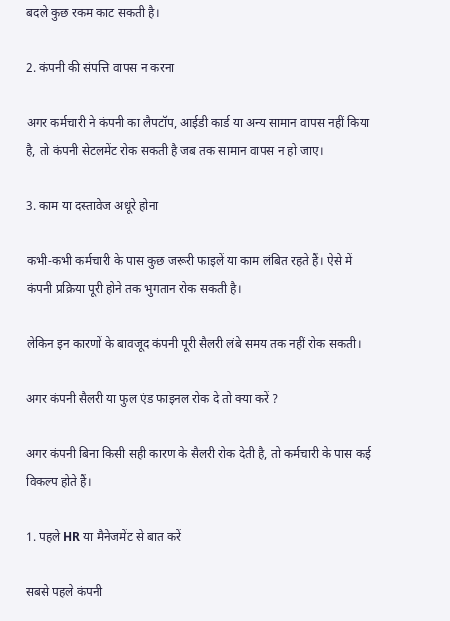बदले कुछ रकम काट सकती है।

2. कंपनी की संपत्ति वापस न करना

अगर कर्मचारी ने कंपनी का लैपटॉप, आईडी कार्ड या अन्य सामान वापस नहीं किया है, तो कंपनी सेटलमेंट रोक सकती है जब तक सामान वापस न हो जाए।

3. काम या दस्तावेज अधूरे होना

कभी‑कभी कर्मचारी के पास कुछ जरूरी फाइलें या काम लंबित रहते हैं। ऐसे में कंपनी प्रक्रिया पूरी होने तक भुगतान रोक सकती है।

लेकिन इन कारणों के बावजूद कंपनी पूरी सैलरी लंबे समय तक नहीं रोक सकती।

अगर कंपनी सैलरी या फुल एंड फाइनल रोक दे तो क्या करें ?

अगर कंपनी बिना किसी सही कारण के सैलरी रोक देती है, तो कर्मचारी के पास कई विकल्प होते हैं।

1. पहले HR या मैनेजमेंट से बात करें

सबसे पहले कंपनी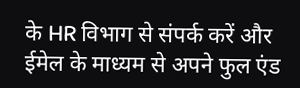के HR विभाग से संपर्क करें और ईमेल के माध्यम से अपने फुल एंड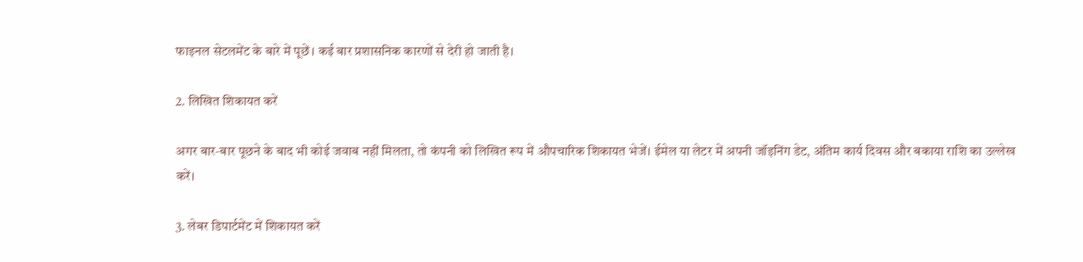फाइनल सेटलमेंट के बारे में पूछें। कई बार प्रशासनिक कारणों से देरी हो जाती है।

2. लिखित शिकायत करें

अगर बार‑बार पूछने के बाद भी कोई जवाब नहीं मिलता, तो कंपनी को लिखित रूप में औपचारिक शिकायत भेजें। ईमेल या लेटर में अपनी जॉइनिंग डेट, अंतिम कार्य दिवस और बकाया राशि का उल्लेख करें।

3. लेबर डिपार्टमेंट में शिकायत करें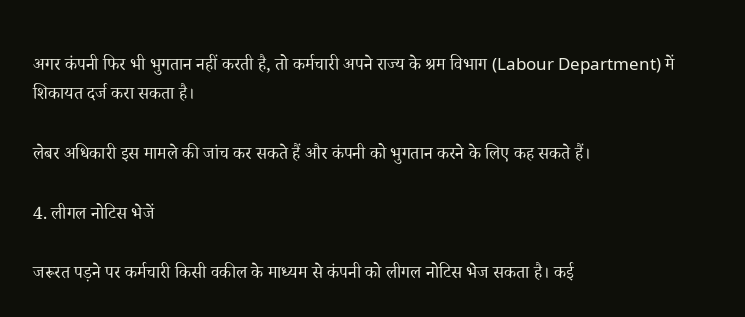अगर कंपनी फिर भी भुगतान नहीं करती है, तो कर्मचारी अपने राज्य के श्रम विभाग (Labour Department) में शिकायत दर्ज करा सकता है।

लेबर अधिकारी इस मामले की जांच कर सकते हैं और कंपनी को भुगतान करने के लिए कह सकते हैं।

4. लीगल नोटिस भेजें

जरूरत पड़ने पर कर्मचारी किसी वकील के माध्यम से कंपनी को लीगल नोटिस भेज सकता है। कई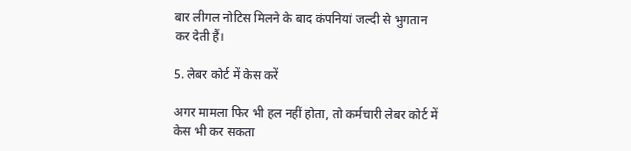बार लीगल नोटिस मिलने के बाद कंपनियां जल्दी से भुगतान कर देती हैं।

5. लेबर कोर्ट में केस करें

अगर मामला फिर भी हल नहीं होता, तो कर्मचारी लेबर कोर्ट में केस भी कर सकता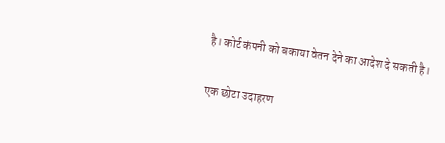है। कोर्ट कंपनी को बकाया वेतन देने का आदेश दे सकती है।

एक छोटा उदाहरण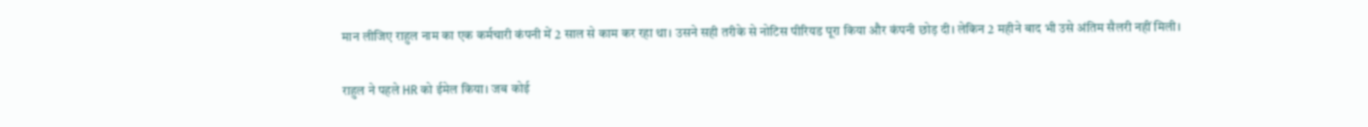मान लीजिए राहुल नाम का एक कर्मचारी कंपनी में 2 साल से काम कर रहा था। उसने सही तरीके से नोटिस पीरियड पूरा किया और कंपनी छोड़ दी। लेकिन 2 महीने बाद भी उसे अंतिम सैलरी नहीं मिली।

राहुल ने पहले HR को ईमेल किया। जब कोई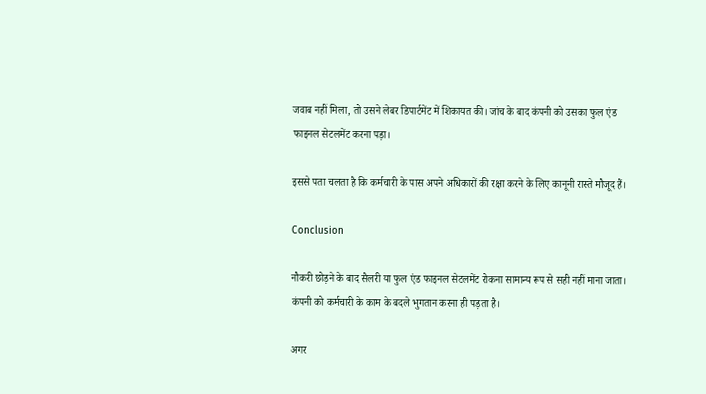जवाब नहीं मिला, तो उसने लेबर डिपार्टमेंट में शिकायत की। जांच के बाद कंपनी को उसका फुल एंड फाइनल सेटलमेंट करना पड़ा।

इससे पता चलता है कि कर्मचारी के पास अपने अधिकारों की रक्षा करने के लिए कानूनी रास्ते मौजूद हैं।

Conclusion

नौकरी छोड़ने के बाद सैलरी या फुल एंड फाइनल सेटलमेंट रोकना सामान्य रूप से सही नहीं माना जाता। कंपनी को कर्मचारी के काम के बदले भुगतान करना ही पड़ता है।

अगर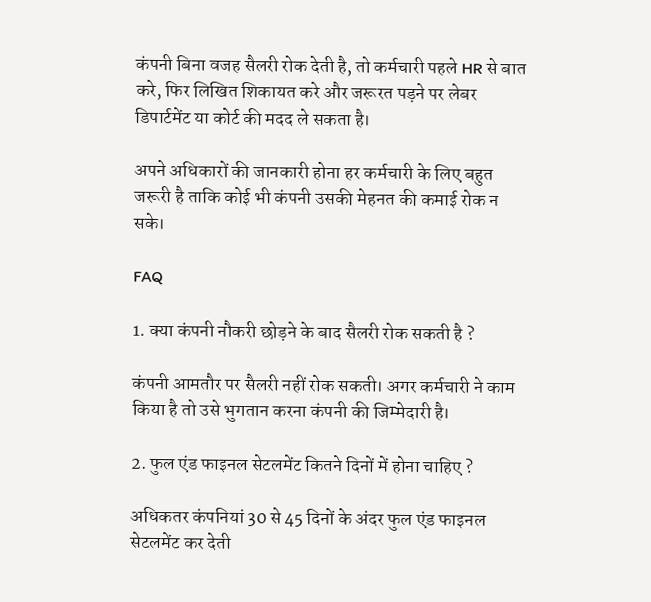कंपनी बिना वजह सैलरी रोक देती है, तो कर्मचारी पहले HR से बात करे, फिर लिखित शिकायत करे और जरूरत पड़ने पर लेबर डिपार्टमेंट या कोर्ट की मदद ले सकता है।

अपने अधिकारों की जानकारी होना हर कर्मचारी के लिए बहुत जरूरी है ताकि कोई भी कंपनी उसकी मेहनत की कमाई रोक न सके।

FAQ

1. क्या कंपनी नौकरी छोड़ने के बाद सैलरी रोक सकती है ?

कंपनी आमतौर पर सैलरी नहीं रोक सकती। अगर कर्मचारी ने काम किया है तो उसे भुगतान करना कंपनी की जिम्मेदारी है।

2. फुल एंड फाइनल सेटलमेंट कितने दिनों में होना चाहिए ?

अधिकतर कंपनियां 30 से 45 दिनों के अंदर फुल एंड फाइनल सेटलमेंट कर देती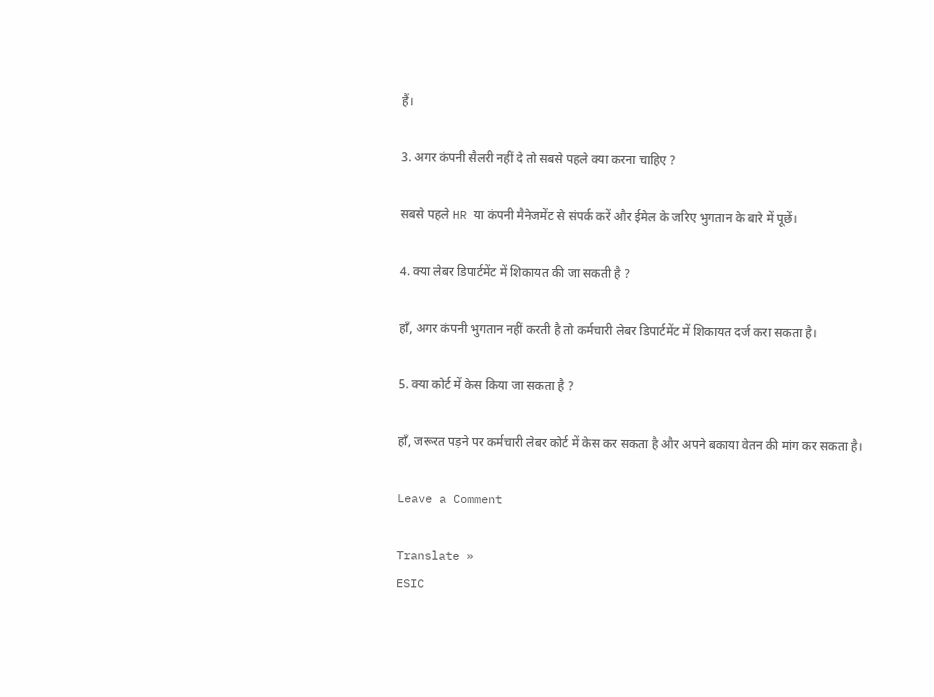हैं।

3. अगर कंपनी सैलरी नहीं दे तो सबसे पहले क्या करना चाहिए ?

सबसे पहले HR या कंपनी मैनेजमेंट से संपर्क करें और ईमेल के जरिए भुगतान के बारे में पूछें।

4. क्या लेबर डिपार्टमेंट में शिकायत की जा सकती है ?

हाँ, अगर कंपनी भुगतान नहीं करती है तो कर्मचारी लेबर डिपार्टमेंट में शिकायत दर्ज करा सकता है।

5. क्या कोर्ट में केस किया जा सकता है ?

हाँ, जरूरत पड़ने पर कर्मचारी लेबर कोर्ट में केस कर सकता है और अपने बकाया वेतन की मांग कर सकता है।

Leave a Comment

Translate »
ESIC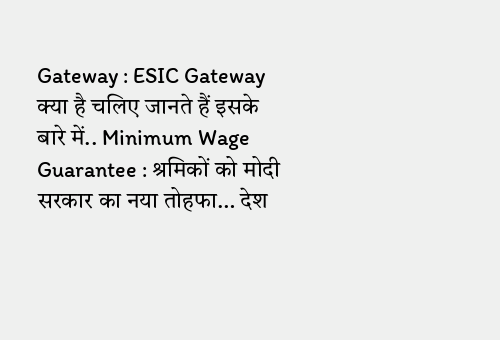Gateway : ESIC Gateway क्या है चलिए जानते हैं इसके बारे में.. Minimum Wage Guarantee : श्रमिकों को मोदी सरकार का नया तोहफा… देश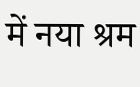में नया श्रम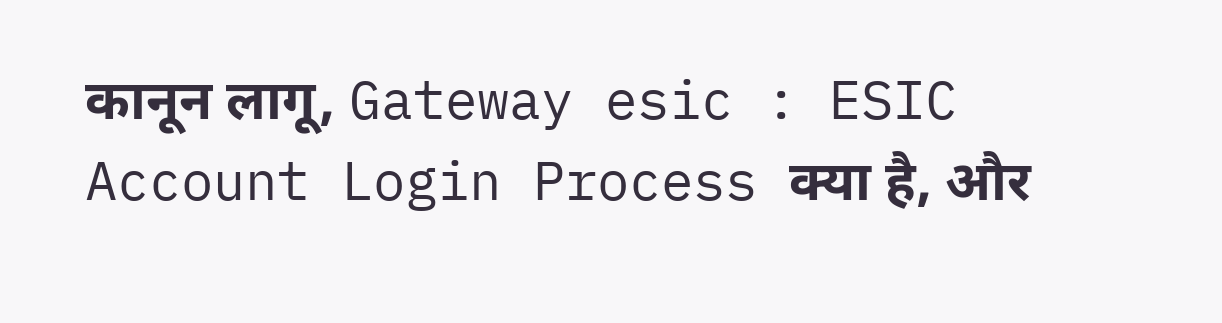कानून लागू, Gateway esic : ESIC Account Login Process क्या है, और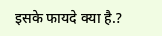इसके फायदे क्या है.?